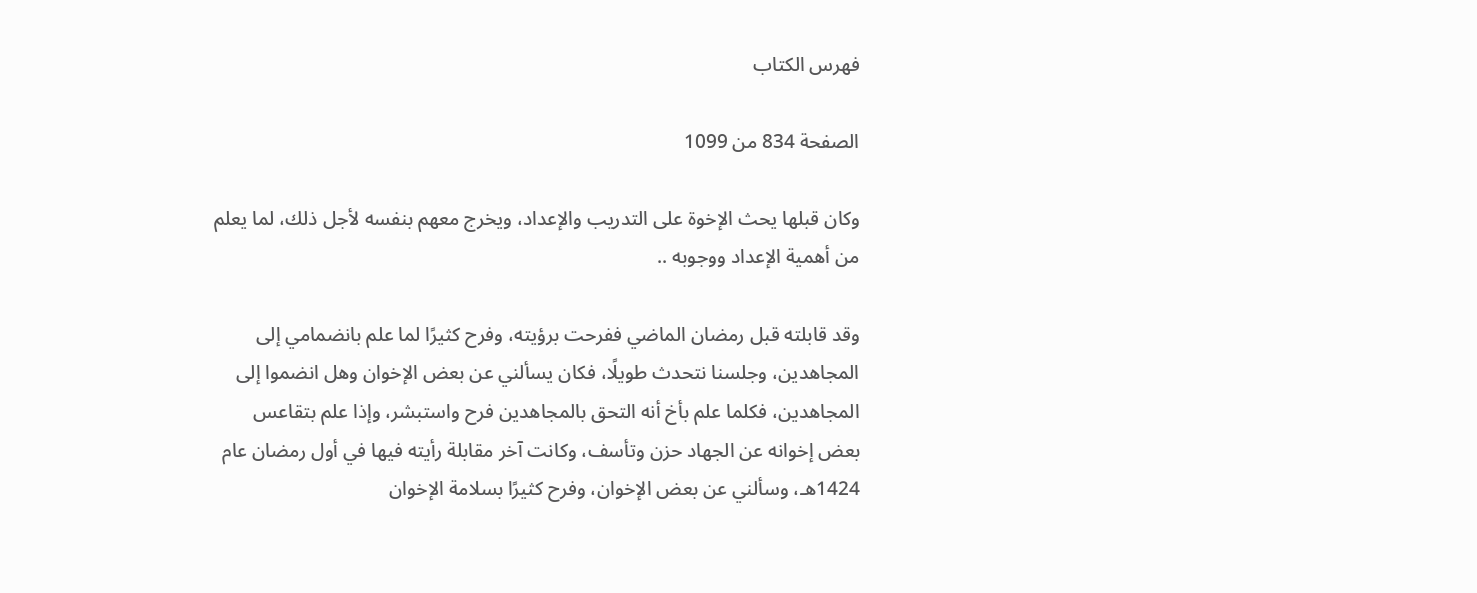فهرس الكتاب

الصفحة 834 من 1099

وكان قبلها يحث الإخوة على التدريب والإعداد، ويخرج معهم بنفسه لأجل ذلك، لما يعلم من أهمية الإعداد ووجوبه ..

وقد قابلته قبل رمضان الماضي ففرحت برؤيته، وفرح كثيرًا لما علم بانضمامي إلى المجاهدين، وجلسنا نتحدث طويلًا، فكان يسألني عن بعض الإخوان وهل انضموا إلى المجاهدين، فكلما علم بأخ أنه التحق بالمجاهدين فرح واستبشر، وإذا علم بتقاعس بعض إخوانه عن الجهاد حزن وتأسف، وكانت آخر مقابلة رأيته فيها في أول رمضان عام 1424هـ، وسألني عن بعض الإخوان، وفرح كثيرًا بسلامة الإخوان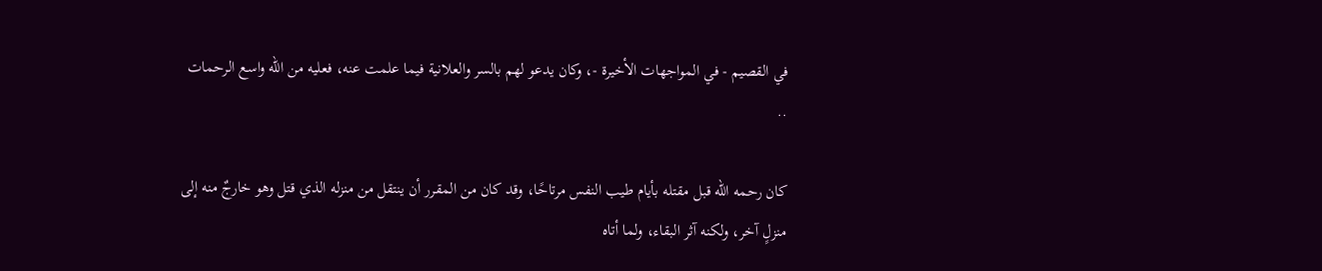في القصيم - في المواجهات الأخيرة -، وكان يدعو لهم بالسر والعلانية فيما علمت عنه، فعليه من الله واسع الرحمات ..

كان رحمه الله قبل مقتله بأيام طيب النفس مرتاحًا، وقد كان من المقرر أن ينتقل من منزله الذي قتل وهو خارجٌ منه إلى منزلٍ آخر، ولكنه آثر البقاء، ولما أتاه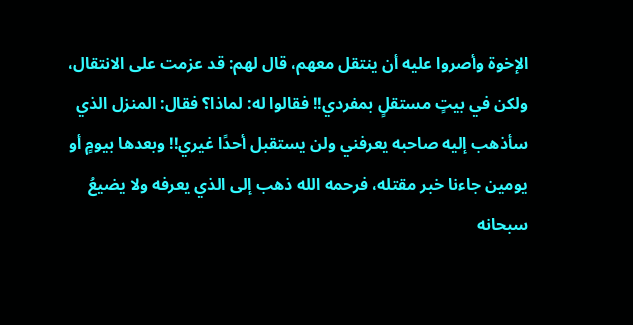الإخوة وأصروا عليه أن ينتقل معهم، قال لهم: قد عزمت على الانتقال، ولكن في بيتٍ مستقلٍ بمفردي!! فقالوا له: لماذا؟ فقال: المنزل الذي سأذهب إليه صاحبه يعرفني ولن يستقبل أحدًا غيري!! وبعدها بيومٍ أو يومين جاءنا خبر مقتله، فرحمه الله ذهب إلى الذي يعرفه ولا يضيعُ سبحانه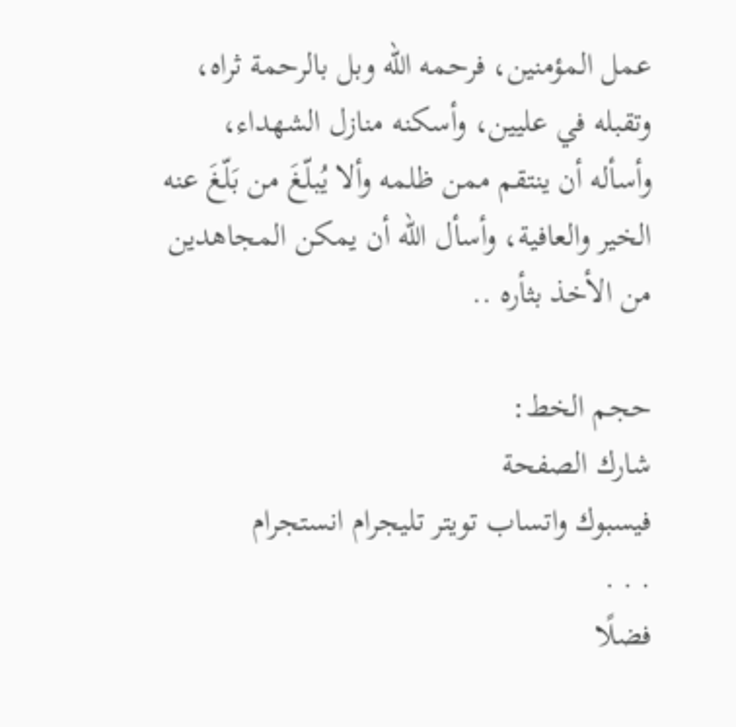عمل المؤمنين، فرحمه الله وبل بالرحمة ثراه، وتقبله في عليين، وأسكنه منازل الشهداء، وأسأله أن ينتقم ممن ظلمه وألا يُبلّغَ من بَلّغَ عنه الخير والعافية، وأسأل الله أن يمكن المجاهدين من الأخذ بثأره ..

حجم الخط:
شارك الصفحة
فيسبوك واتساب تويتر تليجرام انستجرام
. . .
فضلًا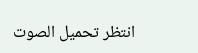انتظر تحميل الصوت